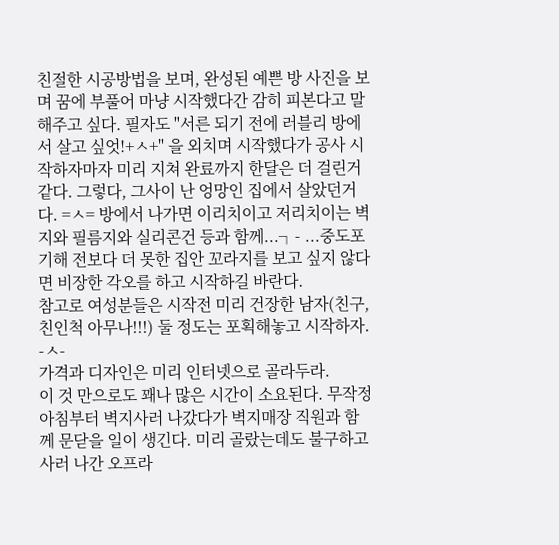친절한 시공방법을 보며, 완성된 예쁜 방 사진을 보며 꿈에 부풀어 마냥 시작했다간 감히 피본다고 말해주고 싶다. 필자도 "서른 되기 전에 러블리 방에서 살고 싶엇!+ㅅ+" 을 외치며 시작했다가 공사 시작하자마자 미리 지쳐 완료까지 한달은 더 걸린거 같다. 그렇다, 그사이 난 엉망인 집에서 살았던거다. =ㅅ= 방에서 나가면 이리치이고 저리치이는 벽지와 필름지와 실리콘건 등과 함께...┐- ...중도포기해 전보다 더 못한 집안 꼬라지를 보고 싶지 않다면 비장한 각오를 하고 시작하길 바란다.
참고로 여성분들은 시작전 미리 건장한 남자(친구,친인척 아무나!!!) 둘 정도는 포획해놓고 시작하자. -ㅅ-
가격과 디자인은 미리 인터넷으로 골라두라.
이 것 만으로도 꽤나 많은 시간이 소요된다. 무작정 아침부터 벽지사러 나갔다가 벽지매장 직원과 함께 문닫을 일이 생긴다. 미리 골랐는데도 불구하고 사러 나간 오프라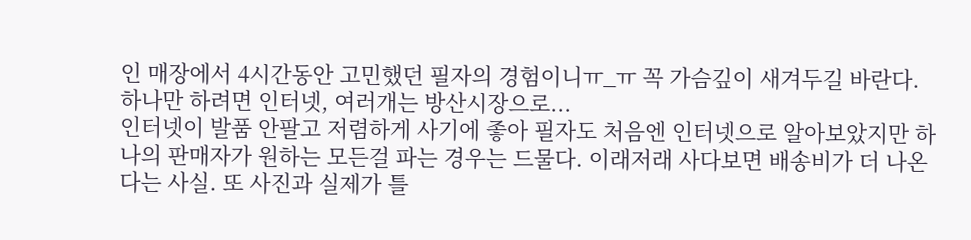인 매장에서 4시간동안 고민했던 필자의 경험이니ㅠ_ㅠ 꼭 가슴깊이 새겨두길 바란다.
하나만 하려면 인터넷, 여러개는 방산시장으로...
인터넷이 발품 안팔고 저렴하게 사기에 좋아 필자도 처음엔 인터넷으로 알아보았지만 하나의 판매자가 원하는 모든걸 파는 경우는 드물다. 이래저래 사다보면 배송비가 더 나온다는 사실. 또 사진과 실제가 틀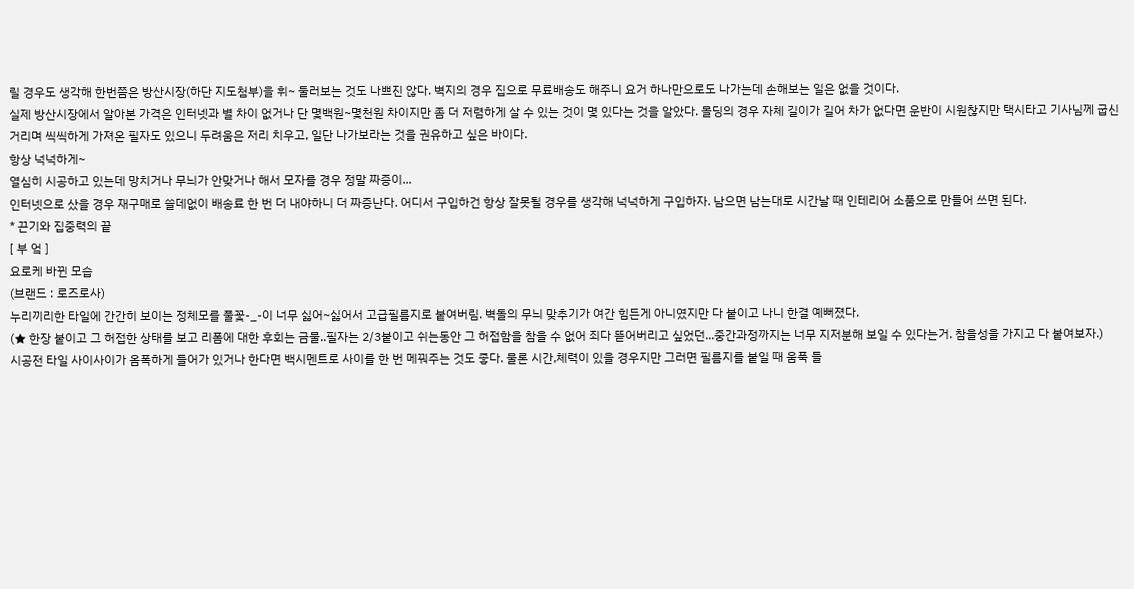릴 경우도 생각해 한번쯤은 방산시장(하단 지도첨부)을 휘~ 둘러보는 것도 나쁘진 않다. 벽지의 경우 집으로 무료배송도 해주니 요거 하나만으로도 나가는데 손해보는 일은 없을 것이다.
실제 방산시장에서 알아본 가격은 인터넷과 별 차이 없거나 단 몇백원~몇천원 차이지만 좀 더 저렴하게 살 수 있는 것이 몇 있다는 것을 알았다. 몰딩의 경우 자체 길이가 길어 차가 없다면 운반이 시원찮지만 택시타고 기사님께 굽신거리며 씩씩하게 가져온 필자도 있으니 두려움은 저리 치우고, 일단 나가보라는 것을 권유하고 싶은 바이다.
항상 넉넉하게~
열심히 시공하고 있는데 망치거나 무늬가 안맞거나 해서 모자를 경우 정말 짜증이...
인터넷으로 샀을 경우 재구매로 쓸데없이 배송료 한 번 더 내야하니 더 짜증난다. 어디서 구입하건 항상 잘못될 경우를 생각해 넉넉하게 구입하자. 남으면 남는대로 시간날 때 인테리어 소품으로 만들어 쓰면 된다.
* 끈기와 집중력의 끝
[ 부 엌 ]
요로케 바뀐 모습
(브랜드 : 로즈로사)
누리끼리한 타일에 간간히 보이는 정체모를 풀꽃-_-이 너무 싫어~싫어서 고급필름지로 붙여버림. 벽돌의 무늬 맞추기가 여간 힘든게 아니였지만 다 붙이고 나니 한결 예뻐졌다.
(★ 한장 붙이고 그 허접한 상태를 보고 리폼에 대한 후회는 금물..필자는 2/3붙이고 쉬는동안 그 허접함을 참을 수 없어 죄다 뜯어버리고 싶었던...중간과정까지는 너무 지저분해 보일 수 있다는거. 참을성을 가지고 다 붙여보자.)
시공전 타일 사이사이가 옴폭하게 들어가 있거나 한다면 백시멘트로 사이를 한 번 메꿔주는 것도 좋다. 물론 시간,체력이 있을 경우지만 그러면 필름지를 붙일 때 움푹 들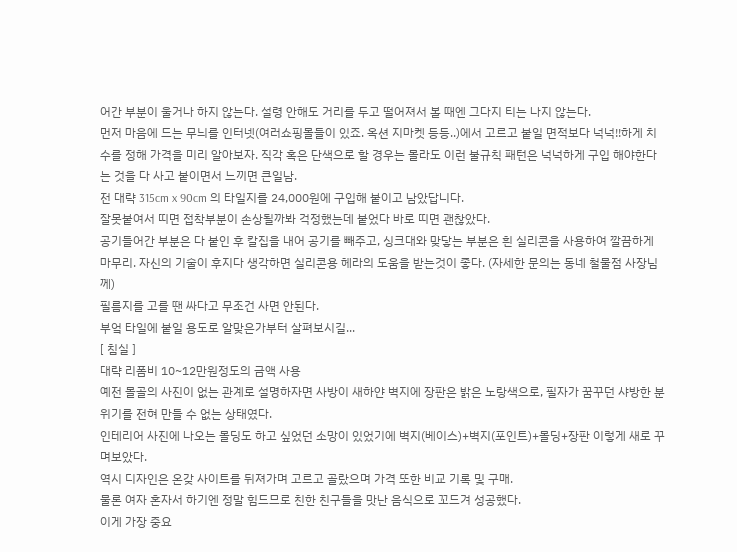어간 부분이 울거나 하지 않는다. 설령 안해도 거리를 두고 떨어져서 볼 때엔 그다지 티는 나지 않는다.
먼저 마음에 드는 무늬를 인터넷(여러쇼핑몰들이 있죠. 옥션 지마켓 등등..)에서 고르고 붙일 면적보다 넉넉!!하게 치수를 정해 가격을 미리 알아보자. 직각 혹은 단색으로 할 경우는 몰라도 이런 불규칙 패턴은 넉넉하게 구입 해야한다는 것을 다 사고 붙이면서 느끼면 큰일남.
전 대략 315cm x 90cm 의 타일지를 24,000원에 구입해 붙이고 남았답니다.
잘못붙여서 띠면 접착부분이 손상될까봐 걱정했는데 붙었다 바로 띠면 괜찮았다.
공기들어간 부분은 다 붙인 후 칼집을 내어 공기를 빼주고, 싱크대와 맞닿는 부분은 흰 실리콘을 사용하여 깔끔하게 마무리. 자신의 기술이 후지다 생각하면 실리콘용 헤라의 도움을 받는것이 좋다. (자세한 문의는 동네 철물점 사장님께)
필름지를 고를 땐 싸다고 무조건 사면 안된다.
부엌 타일에 붙일 용도로 알맞은가부터 살펴보시길...
[ 침실 ]
대략 리폼비 10~12만원정도의 금액 사용
예전 몰골의 사진이 없는 관계로 설명하자면 사방이 새하얀 벽지에 장판은 밝은 노랑색으로, 필자가 꿈꾸던 샤방한 분위기를 전혀 만들 수 없는 상태였다.
인테리어 사진에 나오는 몰딩도 하고 싶었던 소망이 있었기에 벽지(베이스)+벽지(포인트)+몰딩+장판 이렇게 새로 꾸며보았다.
역시 디자인은 온갖 사이트를 뒤져가며 고르고 골랐으며 가격 또한 비교 기록 및 구매.
물론 여자 혼자서 하기엔 정말 힘드므로 친한 친구들을 맛난 음식으로 꼬드겨 성공했다.
이게 가장 중요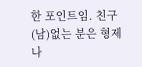한 포인트임. 친구(남)없는 분은 형제나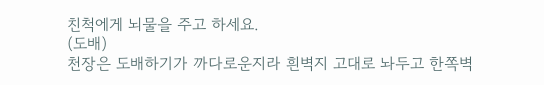친척에게 뇌물을 주고 하세요.
(도배)
천장은 도배하기가 까다로운지라 흰벽지 고대로 놔두고 한쪽벽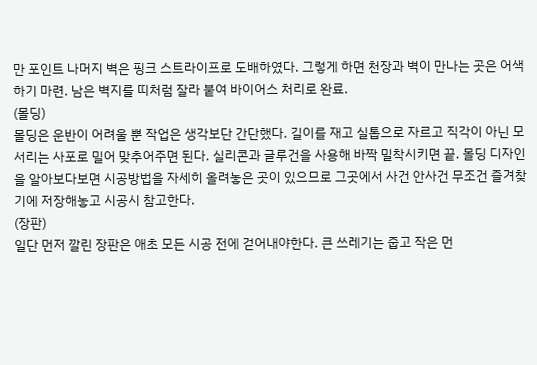만 포인트 나머지 벽은 핑크 스트라이프로 도배하였다. 그렇게 하면 천장과 벽이 만나는 곳은 어색하기 마련. 남은 벽지를 띠처럼 잘라 붙여 바이어스 처리로 완료.
(몰딩)
몰딩은 운반이 어려울 뿐 작업은 생각보단 간단했다. 길이를 재고 실톱으로 자르고 직각이 아닌 모서리는 사포로 밀어 맞추어주면 된다. 실리콘과 글루건을 사용해 바짝 밀착시키면 끝. 몰딩 디자인을 알아보다보면 시공방법을 자세히 올려놓은 곳이 있으므로 그곳에서 사건 안사건 무조건 즐겨찾기에 저장해놓고 시공시 참고한다.
(장판)
일단 먼저 깔린 장판은 애초 모든 시공 전에 걷어내야한다. 큰 쓰레기는 줍고 작은 먼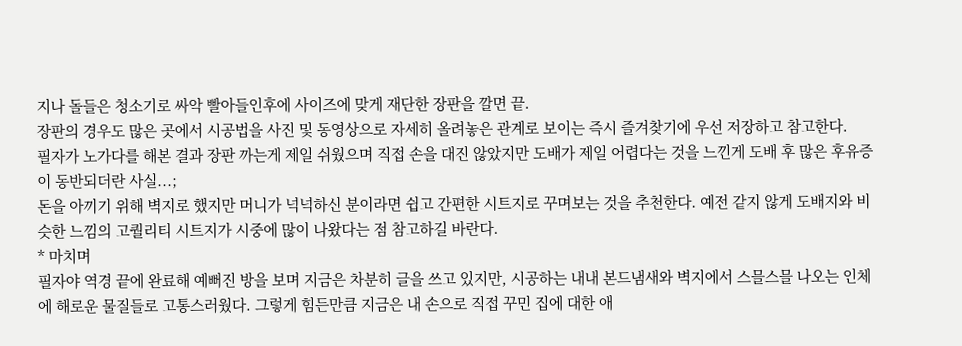지나 돌들은 청소기로 싸악 빨아들인후에 사이즈에 맞게 재단한 장판을 깔면 끝.
장판의 경우도 많은 곳에서 시공법을 사진 및 동영상으로 자세히 올려놓은 관계로 보이는 즉시 즐겨찾기에 우선 저장하고 참고한다.
필자가 노가다를 해본 결과 장판 까는게 제일 쉬웠으며 직접 손을 대진 않았지만 도배가 제일 어렵다는 것을 느낀게 도배 후 많은 후유증이 동반되더란 사실...;
돈을 아끼기 위해 벽지로 했지만 머니가 넉넉하신 분이라면 쉽고 간편한 시트지로 꾸며보는 것을 추천한다. 예전 같지 않게 도배지와 비슷한 느낌의 고퀄리티 시트지가 시중에 많이 나왔다는 점 참고하길 바란다.
* 마치며
필자야 역경 끝에 완료해 예뻐진 방을 보며 지금은 차분히 글을 쓰고 있지만, 시공하는 내내 본드냄새와 벽지에서 스믈스믈 나오는 인체에 해로운 물질들로 고통스러웠다. 그렇게 힘든만큼 지금은 내 손으로 직접 꾸민 집에 대한 애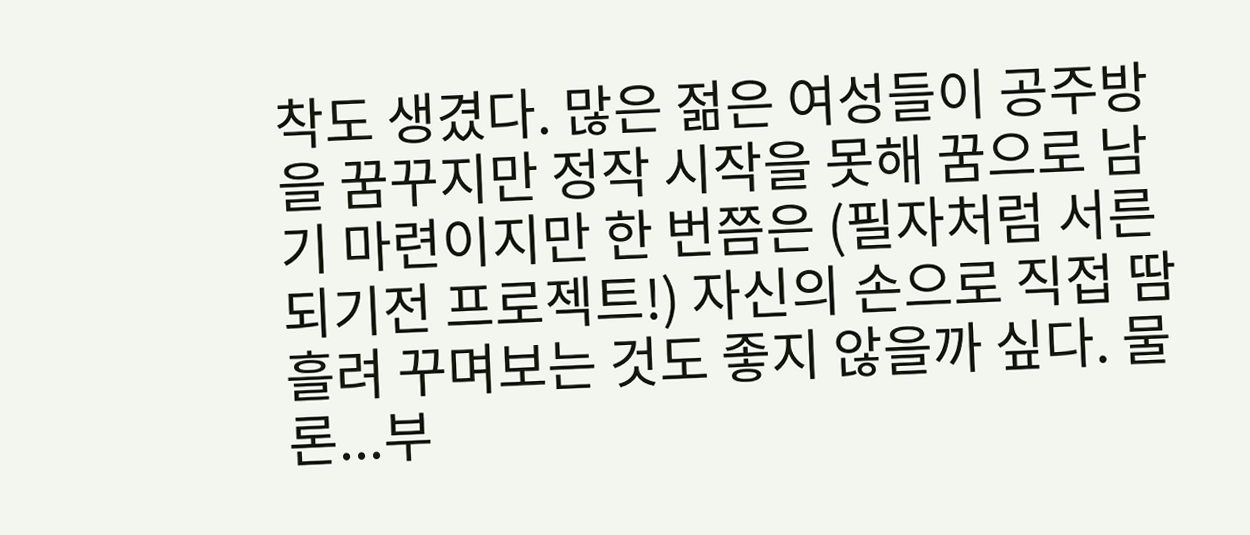착도 생겼다. 많은 젊은 여성들이 공주방을 꿈꾸지만 정작 시작을 못해 꿈으로 남기 마련이지만 한 번쯤은 (필자처럼 서른 되기전 프로젝트!) 자신의 손으로 직접 땀흘려 꾸며보는 것도 좋지 않을까 싶다. 물론...부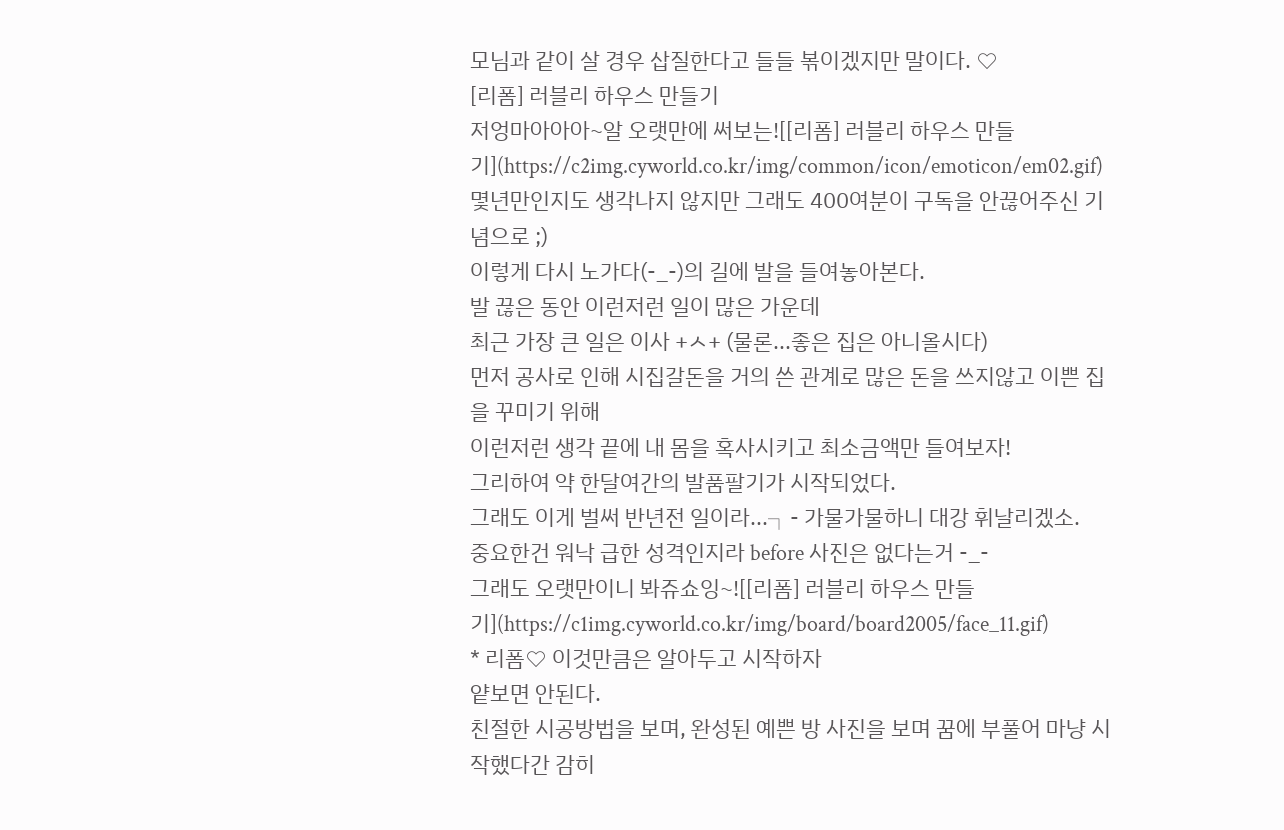모님과 같이 살 경우 삽질한다고 들들 볶이겠지만 말이다. ♡
[리폼] 러블리 하우스 만들기
저엉마아아아~알 오랫만에 써보는![[리폼] 러블리 하우스 만들기](https://c2img.cyworld.co.kr/img/common/icon/emoticon/em02.gif)
몇년만인지도 생각나지 않지만 그래도 400여분이 구독을 안끊어주신 기념으로 ;)
이렇게 다시 노가다(-_-)의 길에 발을 들여놓아본다.
발 끊은 동안 이런저런 일이 많은 가운데
최근 가장 큰 일은 이사 +ㅅ+ (물론...좋은 집은 아니올시다)
먼저 공사로 인해 시집갈돈을 거의 쓴 관계로 많은 돈을 쓰지않고 이쁜 집을 꾸미기 위해
이런저런 생각 끝에 내 몸을 혹사시키고 최소금액만 들여보자!
그리하여 약 한달여간의 발품팔기가 시작되었다.
그래도 이게 벌써 반년전 일이라...┐- 가물가물하니 대강 휘날리겠소.
중요한건 워낙 급한 성격인지라 before 사진은 없다는거 -_-
그래도 오랫만이니 봐쥬쇼잉~![[리폼] 러블리 하우스 만들기](https://c1img.cyworld.co.kr/img/board/board2005/face_11.gif)
* 리폼♡ 이것만큼은 알아두고 시작하자
얕보면 안된다.
친절한 시공방법을 보며, 완성된 예쁜 방 사진을 보며 꿈에 부풀어 마냥 시작했다간 감히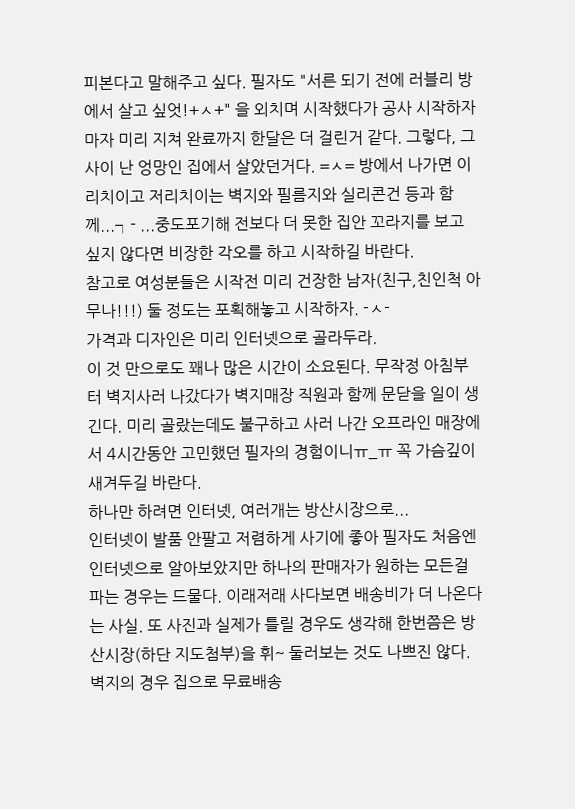피본다고 말해주고 싶다. 필자도 "서른 되기 전에 러블리 방에서 살고 싶엇!+ㅅ+" 을 외치며 시작했다가 공사 시작하자마자 미리 지쳐 완료까지 한달은 더 걸린거 같다. 그렇다, 그사이 난 엉망인 집에서 살았던거다. =ㅅ= 방에서 나가면 이리치이고 저리치이는 벽지와 필름지와 실리콘건 등과 함께...┐- ...중도포기해 전보다 더 못한 집안 꼬라지를 보고 싶지 않다면 비장한 각오를 하고 시작하길 바란다.
참고로 여성분들은 시작전 미리 건장한 남자(친구,친인척 아무나!!!) 둘 정도는 포획해놓고 시작하자. -ㅅ-
가격과 디자인은 미리 인터넷으로 골라두라.
이 것 만으로도 꽤나 많은 시간이 소요된다. 무작정 아침부터 벽지사러 나갔다가 벽지매장 직원과 함께 문닫을 일이 생긴다. 미리 골랐는데도 불구하고 사러 나간 오프라인 매장에서 4시간동안 고민했던 필자의 경험이니ㅠ_ㅠ 꼭 가슴깊이 새겨두길 바란다.
하나만 하려면 인터넷, 여러개는 방산시장으로...
인터넷이 발품 안팔고 저렴하게 사기에 좋아 필자도 처음엔 인터넷으로 알아보았지만 하나의 판매자가 원하는 모든걸 파는 경우는 드물다. 이래저래 사다보면 배송비가 더 나온다는 사실. 또 사진과 실제가 틀릴 경우도 생각해 한번쯤은 방산시장(하단 지도첨부)을 휘~ 둘러보는 것도 나쁘진 않다. 벽지의 경우 집으로 무료배송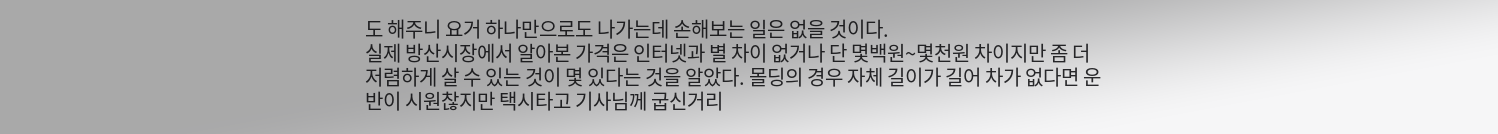도 해주니 요거 하나만으로도 나가는데 손해보는 일은 없을 것이다.
실제 방산시장에서 알아본 가격은 인터넷과 별 차이 없거나 단 몇백원~몇천원 차이지만 좀 더 저렴하게 살 수 있는 것이 몇 있다는 것을 알았다. 몰딩의 경우 자체 길이가 길어 차가 없다면 운반이 시원찮지만 택시타고 기사님께 굽신거리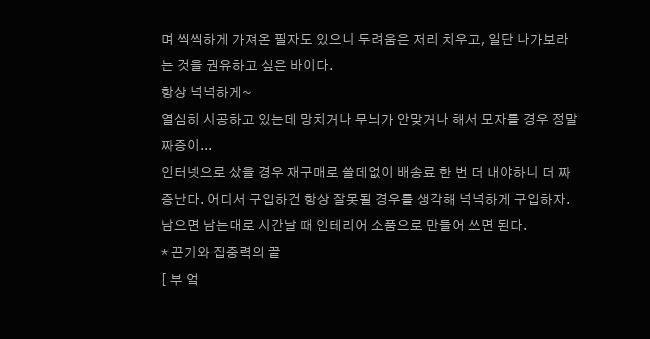며 씩씩하게 가져온 필자도 있으니 두려움은 저리 치우고, 일단 나가보라는 것을 권유하고 싶은 바이다.
항상 넉넉하게~
열심히 시공하고 있는데 망치거나 무늬가 안맞거나 해서 모자를 경우 정말 짜증이...
인터넷으로 샀을 경우 재구매로 쓸데없이 배송료 한 번 더 내야하니 더 짜증난다. 어디서 구입하건 항상 잘못될 경우를 생각해 넉넉하게 구입하자. 남으면 남는대로 시간날 때 인테리어 소품으로 만들어 쓰면 된다.
* 끈기와 집중력의 끝
[ 부 엌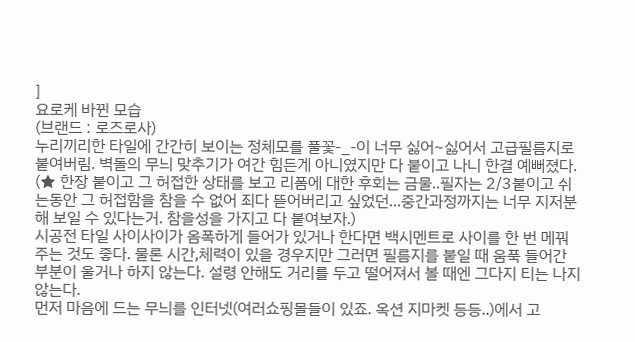]
요로케 바뀐 모습
(브랜드 : 로즈로사)
누리끼리한 타일에 간간히 보이는 정체모를 풀꽃-_-이 너무 싫어~싫어서 고급필름지로 붙여버림. 벽돌의 무늬 맞추기가 여간 힘든게 아니였지만 다 붙이고 나니 한결 예뻐졌다.
(★ 한장 붙이고 그 허접한 상태를 보고 리폼에 대한 후회는 금물..필자는 2/3붙이고 쉬는동안 그 허접함을 참을 수 없어 죄다 뜯어버리고 싶었던...중간과정까지는 너무 지저분해 보일 수 있다는거. 참을성을 가지고 다 붙여보자.)
시공전 타일 사이사이가 옴폭하게 들어가 있거나 한다면 백시멘트로 사이를 한 번 메꿔주는 것도 좋다. 물론 시간,체력이 있을 경우지만 그러면 필름지를 붙일 때 움푹 들어간 부분이 울거나 하지 않는다. 설령 안해도 거리를 두고 떨어져서 볼 때엔 그다지 티는 나지 않는다.
먼저 마음에 드는 무늬를 인터넷(여러쇼핑몰들이 있죠. 옥션 지마켓 등등..)에서 고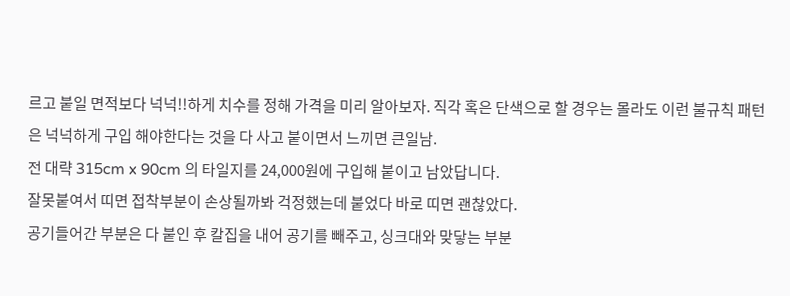르고 붙일 면적보다 넉넉!!하게 치수를 정해 가격을 미리 알아보자. 직각 혹은 단색으로 할 경우는 몰라도 이런 불규칙 패턴은 넉넉하게 구입 해야한다는 것을 다 사고 붙이면서 느끼면 큰일남.
전 대략 315cm x 90cm 의 타일지를 24,000원에 구입해 붙이고 남았답니다.
잘못붙여서 띠면 접착부분이 손상될까봐 걱정했는데 붙었다 바로 띠면 괜찮았다.
공기들어간 부분은 다 붙인 후 칼집을 내어 공기를 빼주고, 싱크대와 맞닿는 부분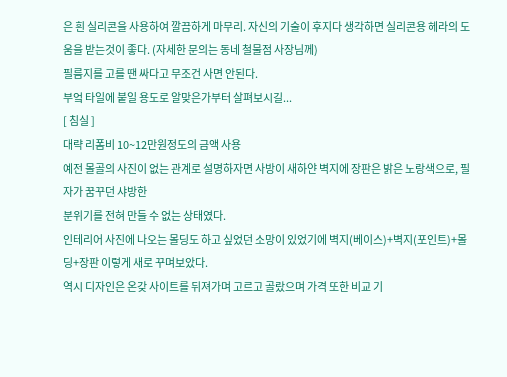은 흰 실리콘을 사용하여 깔끔하게 마무리. 자신의 기술이 후지다 생각하면 실리콘용 헤라의 도움을 받는것이 좋다. (자세한 문의는 동네 철물점 사장님께)
필름지를 고를 땐 싸다고 무조건 사면 안된다.
부엌 타일에 붙일 용도로 알맞은가부터 살펴보시길...
[ 침실 ]
대략 리폼비 10~12만원정도의 금액 사용
예전 몰골의 사진이 없는 관계로 설명하자면 사방이 새하얀 벽지에 장판은 밝은 노랑색으로, 필자가 꿈꾸던 샤방한
분위기를 전혀 만들 수 없는 상태였다.
인테리어 사진에 나오는 몰딩도 하고 싶었던 소망이 있었기에 벽지(베이스)+벽지(포인트)+몰딩+장판 이렇게 새로 꾸며보았다.
역시 디자인은 온갖 사이트를 뒤져가며 고르고 골랐으며 가격 또한 비교 기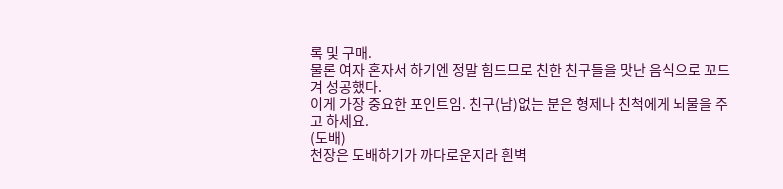록 및 구매.
물론 여자 혼자서 하기엔 정말 힘드므로 친한 친구들을 맛난 음식으로 꼬드겨 성공했다.
이게 가장 중요한 포인트임. 친구(남)없는 분은 형제나 친척에게 뇌물을 주고 하세요.
(도배)
천장은 도배하기가 까다로운지라 흰벽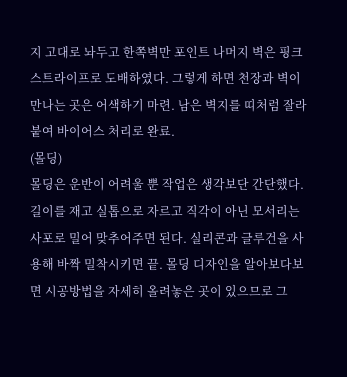지 고대로 놔두고 한쪽벽만 포인트 나머지 벽은 핑크 스트라이프로 도배하였다. 그렇게 하면 천장과 벽이 만나는 곳은 어색하기 마련. 남은 벽지를 띠처럼 잘라 붙여 바이어스 처리로 완료.
(몰딩)
몰딩은 운반이 어려울 뿐 작업은 생각보단 간단했다. 길이를 재고 실톱으로 자르고 직각이 아닌 모서리는 사포로 밀어 맞추어주면 된다. 실리콘과 글루건을 사용해 바짝 밀착시키면 끝. 몰딩 디자인을 알아보다보면 시공방법을 자세히 올려놓은 곳이 있으므로 그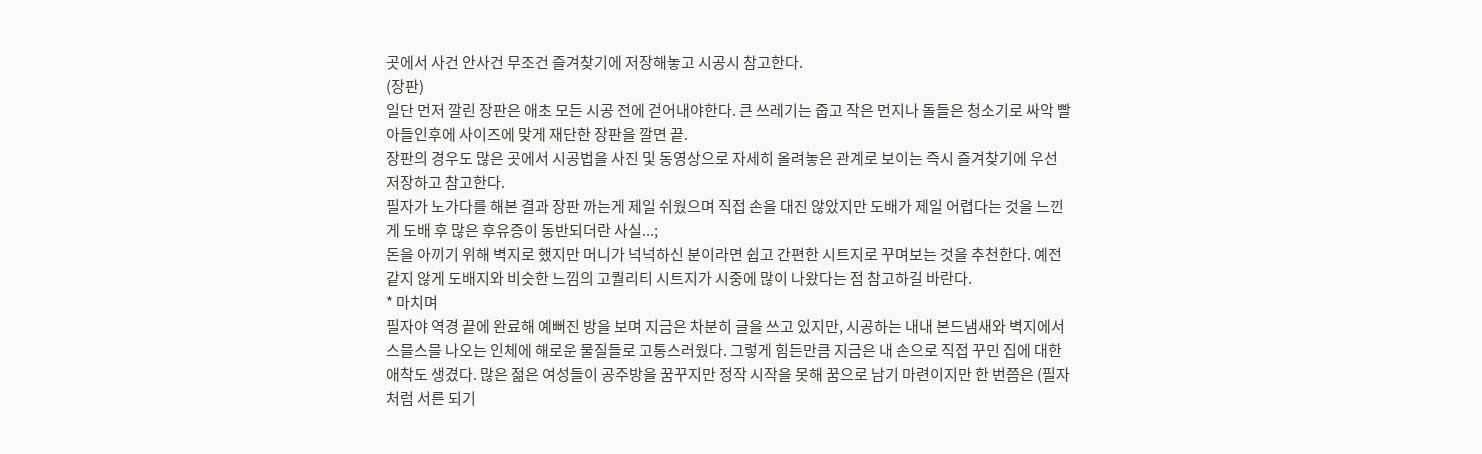곳에서 사건 안사건 무조건 즐겨찾기에 저장해놓고 시공시 참고한다.
(장판)
일단 먼저 깔린 장판은 애초 모든 시공 전에 걷어내야한다. 큰 쓰레기는 줍고 작은 먼지나 돌들은 청소기로 싸악 빨아들인후에 사이즈에 맞게 재단한 장판을 깔면 끝.
장판의 경우도 많은 곳에서 시공법을 사진 및 동영상으로 자세히 올려놓은 관계로 보이는 즉시 즐겨찾기에 우선 저장하고 참고한다.
필자가 노가다를 해본 결과 장판 까는게 제일 쉬웠으며 직접 손을 대진 않았지만 도배가 제일 어렵다는 것을 느낀게 도배 후 많은 후유증이 동반되더란 사실...;
돈을 아끼기 위해 벽지로 했지만 머니가 넉넉하신 분이라면 쉽고 간편한 시트지로 꾸며보는 것을 추천한다. 예전 같지 않게 도배지와 비슷한 느낌의 고퀄리티 시트지가 시중에 많이 나왔다는 점 참고하길 바란다.
* 마치며
필자야 역경 끝에 완료해 예뻐진 방을 보며 지금은 차분히 글을 쓰고 있지만, 시공하는 내내 본드냄새와 벽지에서 스믈스믈 나오는 인체에 해로운 물질들로 고통스러웠다. 그렇게 힘든만큼 지금은 내 손으로 직접 꾸민 집에 대한 애착도 생겼다. 많은 젊은 여성들이 공주방을 꿈꾸지만 정작 시작을 못해 꿈으로 남기 마련이지만 한 번쯤은 (필자처럼 서른 되기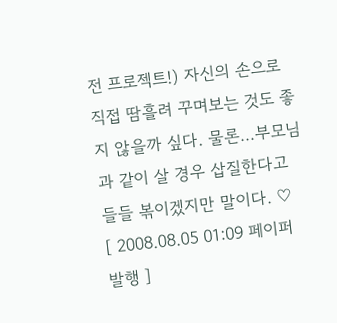전 프로젝트!) 자신의 손으로 직접 땀흘려 꾸며보는 것도 좋지 않을까 싶다. 물론...부모님과 같이 살 경우 삽질한다고 들들 볶이겠지만 말이다. ♡
[ 2008.08.05 01:09 페이퍼 발행 ]